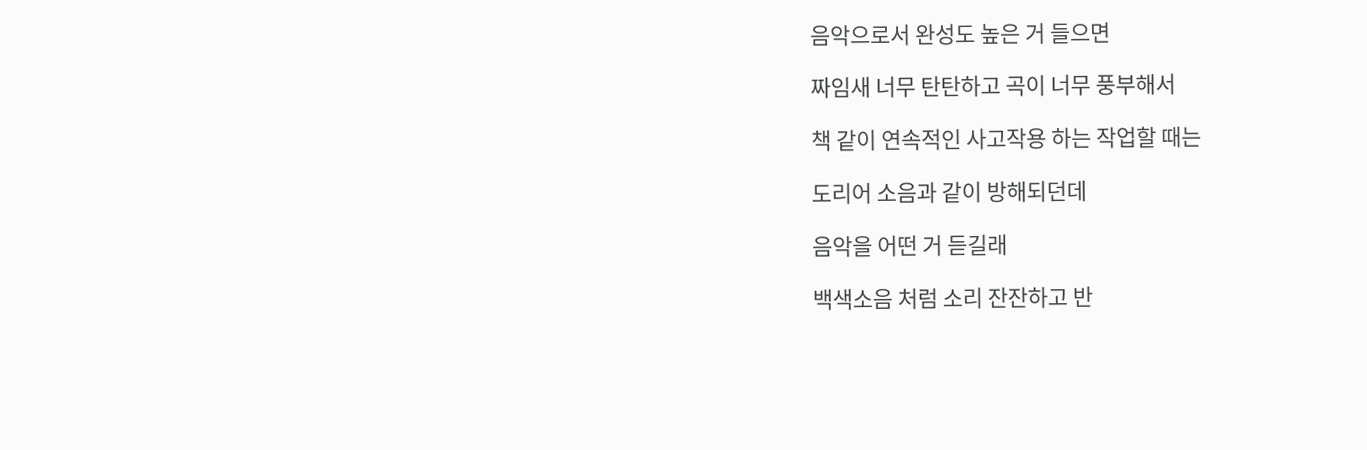음악으로서 완성도 높은 거 들으면

짜임새 너무 탄탄하고 곡이 너무 풍부해서

책 같이 연속적인 사고작용 하는 작업할 때는

도리어 소음과 같이 방해되던데

음악을 어떤 거 듣길래

백색소음 처럼 소리 잔잔하고 반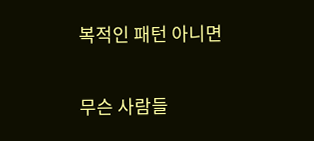복적인 패턴 아니면

무슨 사람들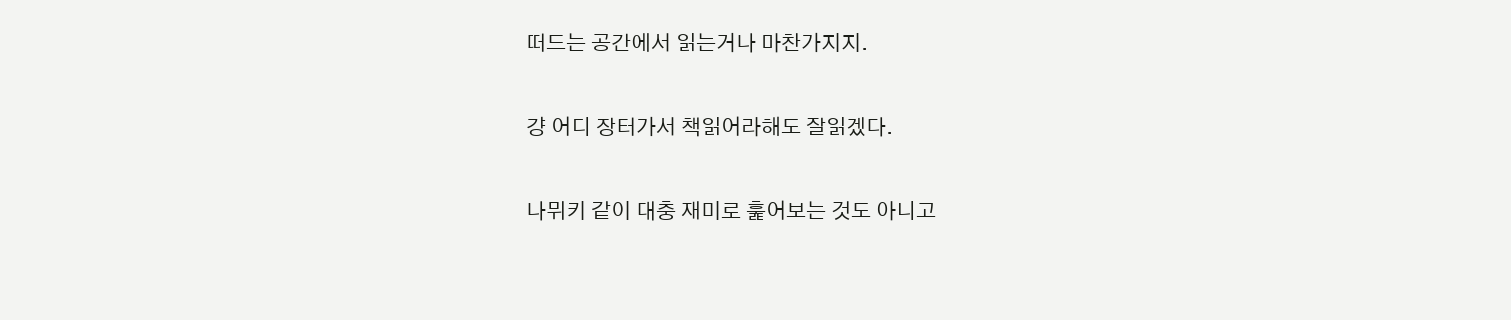떠드는 공간에서 읽는거나 마찬가지지.

걍 어디 장터가서 책읽어라해도 잘읽겠다.

나뮈키 같이 대충 재미로 훑어보는 것도 아니고